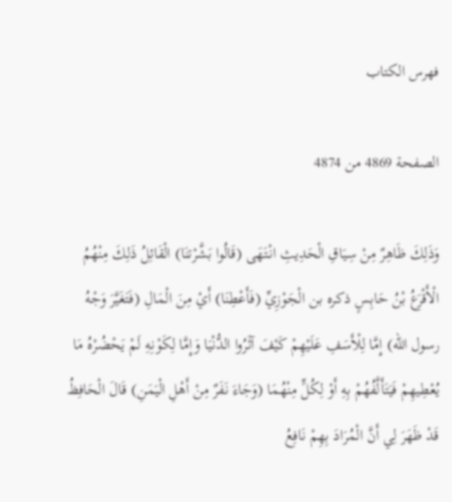فهرس الكتاب

الصفحة 4869 من 4874

وَذَلِكَ ظَاهِرٌ مِنْ سِيَاقِ الْحَدِيثِ انْتَهَى (قَالُوا بَشَّرْتنَا) الْقَائِلُ ذَلِكَ مِنْهُمُ الْأَقْرَعُ بْنُ حَابِسٍ ذكره بن الْجَوْزِيِّ (فَأَعْطِنَا) أَيْ مِنَ الْمَالِ (فَتَغَيَّرَ وَجْهُ رسول الله) إِمَّا لِلْأَسَفِ عَلَيْهِمْ كَيْفَ آثَرُوا الدُّنْيَا وَإِمَّا لِكَوْنِهِ لَمْ يَحْضُرْهُ مَا يُعْطِيهِمْ فَيَتَأَلَّفُهُمْ بِهِ أَوْ لِكُلٍّ مِنْهُمَا (وَجَاءَ نَفَرٌ مِنْ أَهْلِ الْيَمَنِ) قَالَ الْحَافِظُ قَدْ ظَهَرَ لِي أَنَّ الْمُرَادَ بِهِمْ نَافِعُ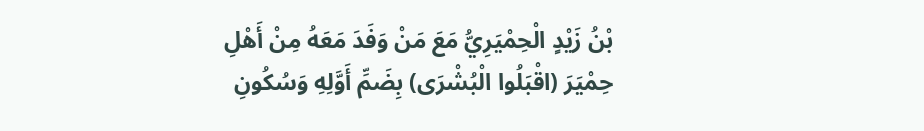بْنُ زَيْدٍ الْحِمْيَرِيُّ مَعَ مَنْ وَفَدَ مَعَهُ مِنْ أَهْلِ حِمْيَرَ (اقْبَلُوا الْبُشْرَى) بِضَمِّ أَوَّلِهِ وَسُكُونِ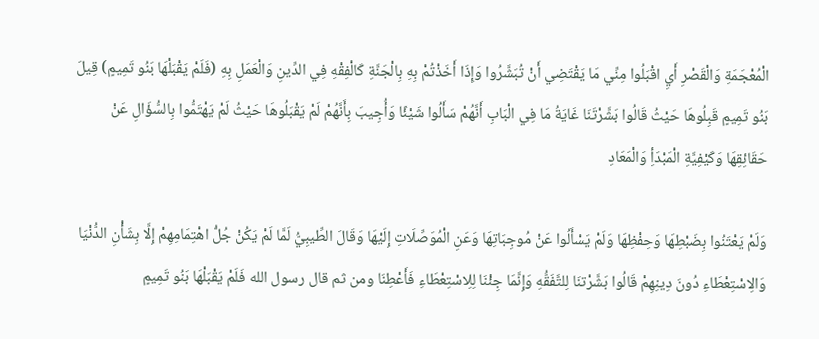الْمُعْجَمَةِ وَالْقَصْرِ أَيِ اقْبَلُوا مِنِّي مَا يَقْتَضِي أَنْ تُبَشَّرُوا وَإِذَا أَخَذْتُمْ بِهِ بِالْجَنَّةِ كَالْفِقْهِ فِي الدِّينِ وَالْعَمَلِ بِهِ (فَلَمْ يَقْبَلْهَا بَنُو تَمِيمٍ) قِيلَ بَنُو تَمِيمٍ قَبِلُوهَا حَيْثُ قَالُوا بَشَّرْتَنَا غَايَةُ مَا فِي الْبَابِ أَنَّهُمْ سَأَلُوا شَيْئًا وَأُجِيبَ بِأَنَّهُمْ لَمْ يَقْبَلُوهَا حَيْثُ لَمْ يَهْتَمُّوا بِالسُّؤَالِ عَنْ حَقَائِقِهَا وَكَيْفِيَّةِ الْمَبْدَأِ وَالْمَعَادِ

وَلَمْ يَعْتَنُوا بِضَبْطِهَا وَحِفْظِهَا وَلَمْ يَسْأَلُوا عَنْ مُوجِبَاتِهَا وَعَنِ الْمُوَصِّلَاتِ إِلَيْهَا وَقَالَ الطِّيبِيُّ لَمَّا لَمْ يَكُنْ جُلُّ اهْتِمَامِهِمْ إِلَّا بِشَأْنِ الدُّنْيَا وَالِاسْتِعْطَاءِ دُونَ دِينِهِمْ قَالُوا بَشَّرْتنَا لِلتَّفَقُّهِ وَإِنَّمَا جِئْنَا لِلِاسْتِعْطَاءِ فَأَعْطِنَا ومن ثم قال رسول الله فَلَمْ يَقْبَلْهَا بَنُو تَمِيمٍ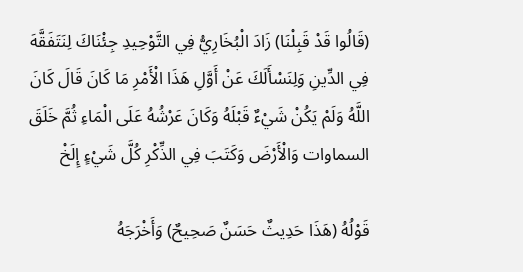(قَالُوا قَدْ قَبِلْنَا) زَادَ الْبُخَارِيُّ فِي التَّوْحِيدِ جِئْنَاكَ لِنَتَفَقَّهَ فِي الدِّينِ وَلِنَسْأَلَكَ عَنْ أَوَّلِ هَذَا الْأَمْرِ مَا كَانَ قَالَ كَانَ اللَّهُ وَلَمْ يَكُنْ شَيْءٌ قَبْلَهُ وَكَانَ عَرْشُهُ عَلَى الْمَاءِ ثُمَّ خَلَقَ السماوات وَالْأَرْضَ وَكَتَبَ فِي الذِّكْرِ كُلَّ شَيْءٍ إِلَخْ

قَوْلُهُ (هَذَا حَدِيثٌ حَسَنٌ صَحِيحٌ) وَأَخْرَجَهُ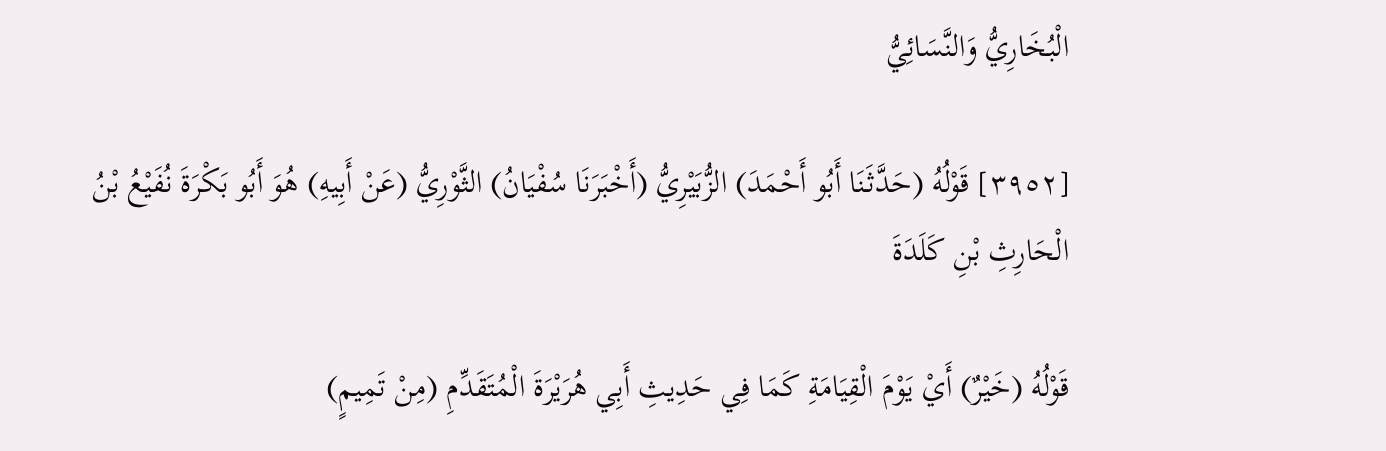الْبُخَارِيُّ وَالنَّسَائِيُّ

[٣٩٥٢] قَوْلُهُ (حَدَّثَنَا أَبُو أَحْمَدَ) الزُّبَيْرِيُّ (أَخْبَرَنَا سُفْيَانُ) الثَّوْرِيُّ (عَنْ أَبِيهِ) هُوَ أَبُو بَكْرَةَ نُفَيْعُ بْنُ الْحَارِثِ بْنِ كَلَدَةَ

قَوْلُهُ (خَيْرٌ) أَيْ يَوْمَ الْقِيَامَةِ كَمَا فِي حَدِيثِ أَبِي هُرَيْرَةَ الْمُتَقَدِّمِ (مِنْ تَمِيمٍ)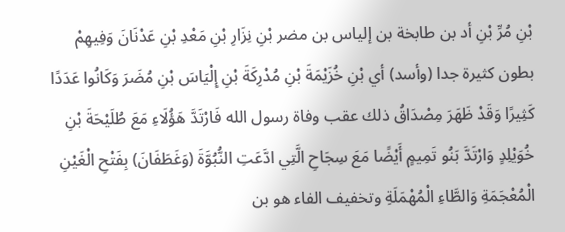بْنِ مُرِّ بْنِ أد بن طابخة بن إلياس بن مضر بْنِ نِزَارِ بْنِ مَعْدِ بْنِ عَدْنَانَ وَفِيهِمْ بطون كثيرة جدا (وأسد) أي بْنِ خُزَيْمَةَ بْنِ مُدْرِكَةَ بْنِ إِلْيَاسَ بْنِ مُضَرَ وَكَانُوا عَدَدًا كَثِيرًا وَقَدْ ظَهَرَ مِصْدَاقُ ذلك عقب وفاة رسول الله فَارْتَدَّ هَؤُلَاءِ مَعَ طُلَيْحَةَ بْنِ خُوَيْلِدٍ وَارْتَدَّ بَنُو تَمِيمٍ أَيْضًا مَعَ سِجَاحِ الَّتِي ادَّعَتِ النُّبُوَّةَ (وَغَطَفَانَ) بِفَتْحِ الْغَيْنِ الْمُعْجَمَةِ وَالطَّاءِ الْمُهْمَلَةِ وتخفيف الفاء هو بن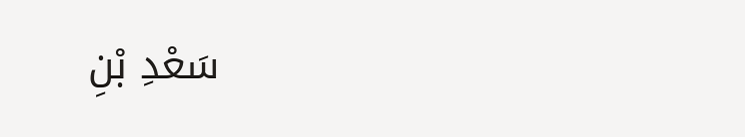سَعْدِ بْنِ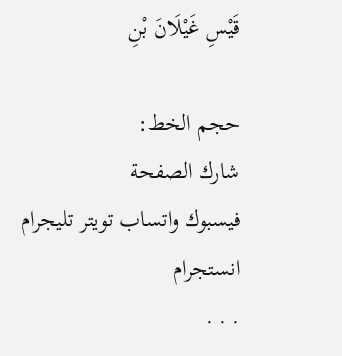قَيْسِ غَيْلَانَ بْنِ

حجم الخط:
شارك الصفحة
فيسبوك واتساب تويتر تليجرام انستجرام
. . .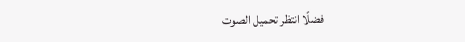فضلًا انتظر تحميل الصوت